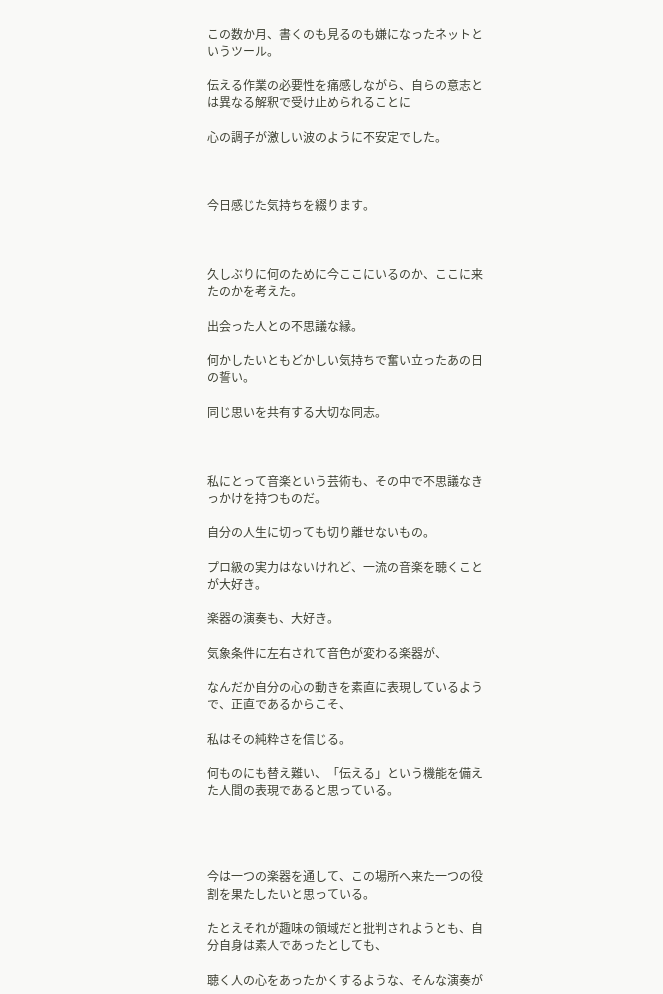この数か月、書くのも見るのも嫌になったネットというツール。

伝える作業の必要性を痛感しながら、自らの意志とは異なる解釈で受け止められることに

心の調子が激しい波のように不安定でした。



今日感じた気持ちを綴ります。



久しぶりに何のために今ここにいるのか、ここに来たのかを考えた。

出会った人との不思議な縁。

何かしたいともどかしい気持ちで奮い立ったあの日の誓い。

同じ思いを共有する大切な同志。



私にとって音楽という芸術も、その中で不思議なきっかけを持つものだ。

自分の人生に切っても切り離せないもの。

プロ級の実力はないけれど、一流の音楽を聴くことが大好き。

楽器の演奏も、大好き。

気象条件に左右されて音色が変わる楽器が、

なんだか自分の心の動きを素直に表現しているようで、正直であるからこそ、

私はその純粋さを信じる。

何ものにも替え難い、「伝える」という機能を備えた人間の表現であると思っている。




今は一つの楽器を通して、この場所へ来た一つの役割を果たしたいと思っている。

たとえそれが趣味の領域だと批判されようとも、自分自身は素人であったとしても、

聴く人の心をあったかくするような、そんな演奏が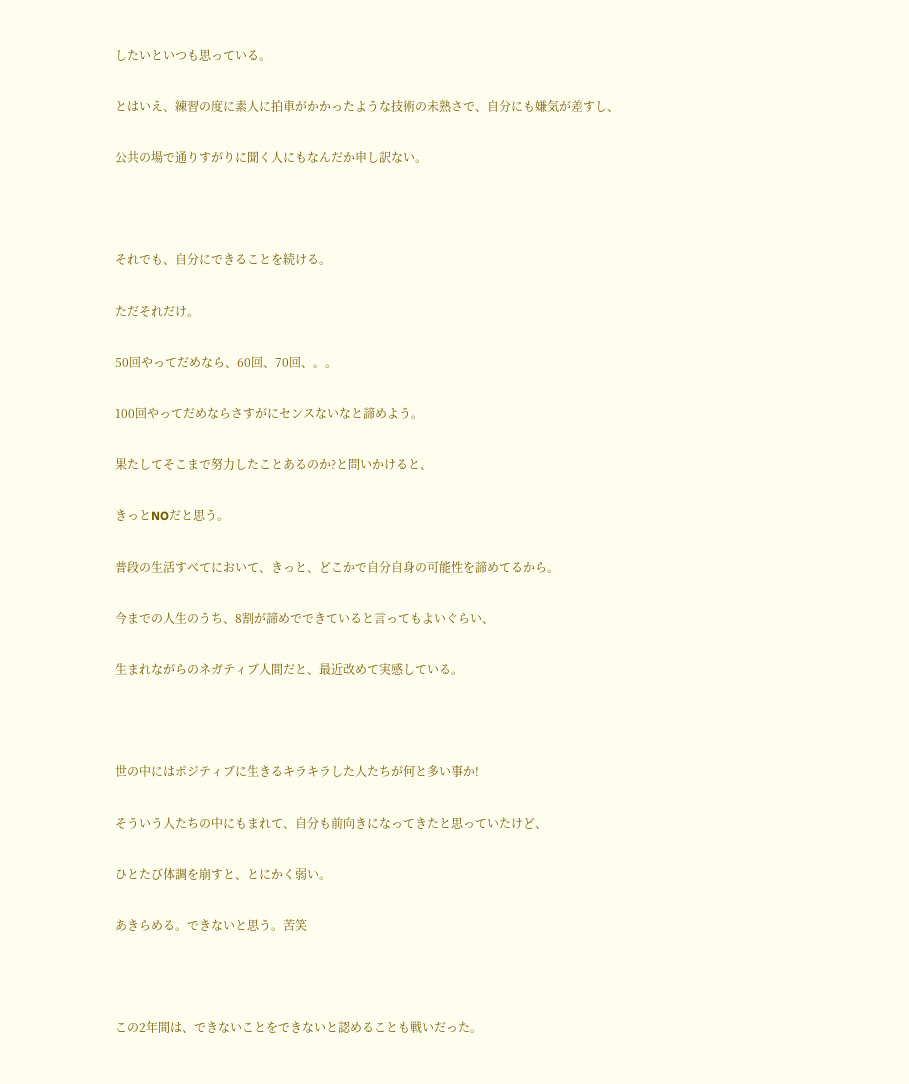したいといつも思っている。

とはいえ、練習の度に素人に拍車がかかったような技術の未熟さで、自分にも嫌気が差すし、

公共の場で通りすがりに聞く人にもなんだか申し訳ない。



それでも、自分にできることを続ける。

ただそれだけ。

50回やってだめなら、60回、70回、。。

100回やってだめならさすがにセンスないなと諦めよう。

果たしてそこまで努力したことあるのか?と問いかけると、

きっとNOだと思う。

普段の生活すべてにおいて、きっと、どこかで自分自身の可能性を諦めてるから。

今までの人生のうち、8割が諦めでできていると言ってもよいぐらい、

生まれながらのネガティブ人間だと、最近改めて実感している。



世の中にはポジティブに生きるキラキラした人たちが何と多い事か!

そういう人たちの中にもまれて、自分も前向きになってきたと思っていたけど、

ひとたび体調を崩すと、とにかく弱い。

あきらめる。できないと思う。苦笑



この2年間は、できないことをできないと認めることも戦いだった。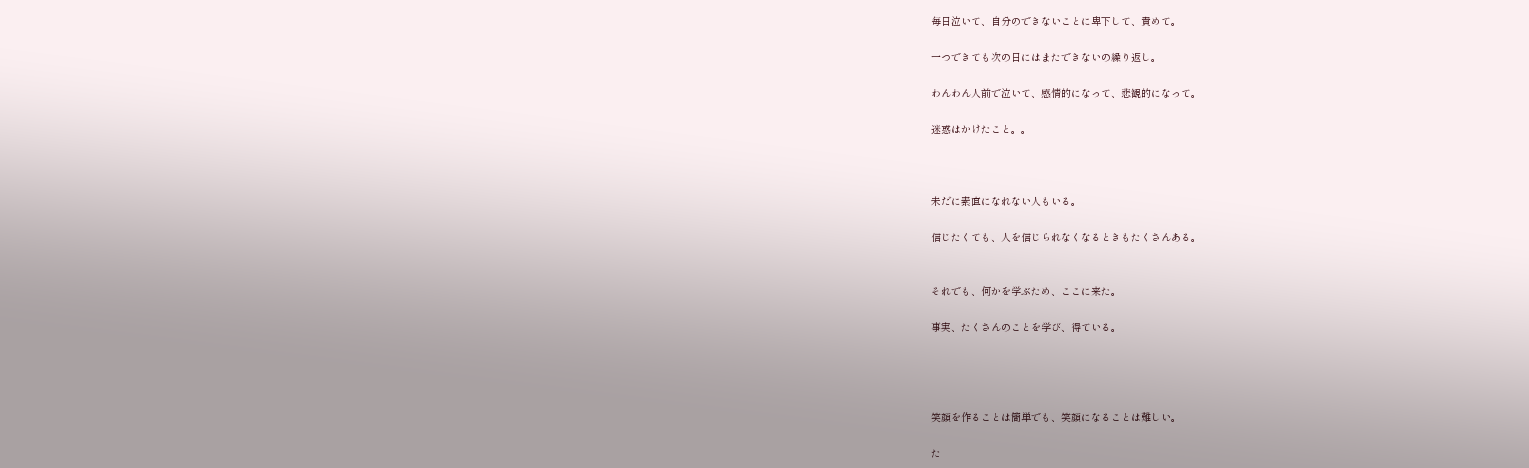毎日泣いて、自分のできないことに卑下して、責めて。

一つできても次の日にはまたできないの繰り返し。

わんわん人前で泣いて、感情的になって、悲観的になって。

迷惑はかけたこと。。



未だに素直になれない人もいる。

信じたくても、人を信じられなくなるときもたくさんある。


それでも、何かを学ぶため、ここに来た。

事実、たくさんのことを学び、得ている。




笑顔を作ることは簡単でも、笑顔になることは難しい。

た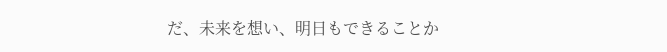だ、未来を想い、明日もできることか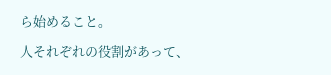ら始めること。

人それぞれの役割があって、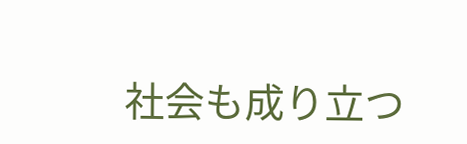社会も成り立つ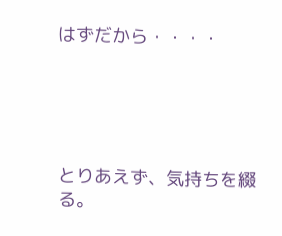はずだから・・・・





とりあえず、気持ちを綴る。